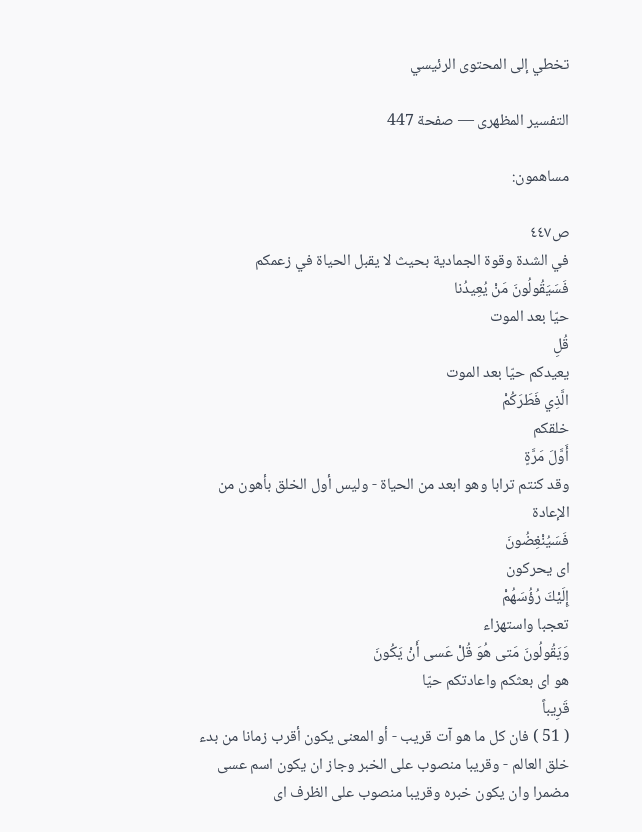تخطي إلى المحتوى الرئيسي

التفسير المظهرى — صفحة 447

مساهمون:

ص٤٤٧
في الشدة وقوة الجمادية بحيث لا يقبل الحياة في زعمكم
فَسَيَقُولُونَ مَنْ يُعِيدُنا
حيّا بعد الموت
قُلِ
يعيدكم حيّا بعد الموت
الَّذِي فَطَرَكُمْ
خلقكم
أَوَّلَ مَرَّةٍ
وقد كنتم ترابا وهو ابعد من الحياة - وليس أول الخلق بأهون من الإعادة
فَسَيُنْغِضُونَ
اى يحركون
إِلَيْكَ رُؤُسَهُمْ
تعجبا واستهزاء
وَيَقُولُونَ مَتى هُوَ قُلْ عَسى أَنْ يَكُونَ
هو اى بعثكم واعادتكم حيّا
قَرِيباً
( 51 ) فان كل ما هو آت قريب - أو المعنى يكون أقرب زمانا من بدء خلق العالم - وقريبا منصوب على الخبر وجاز ان يكون اسم عسى مضمرا وان يكون خبره وقريبا منصوب على الظرف اى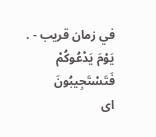في زمان قريب - .
يَوْمَ يَدْعُوكُمْ فَتَسْتَجِيبُونَ
اى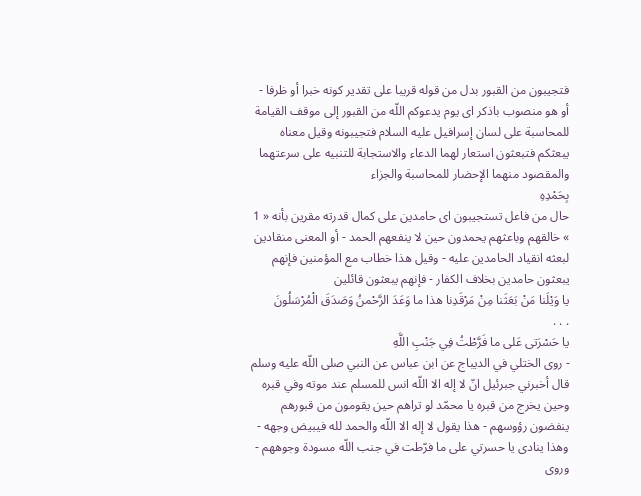فتجيبون من القبور بدل من قوله قريبا على تقدير كونه خبرا أو ظرفا - أو هو منصوب باذكر اى يوم يدعوكم اللّه من القبور إلى موقف القيامة للمحاسبة على لسان إسرافيل عليه السلام فتجيبونه وقيل معناه يبعثكم فتبعثون استعار لهما الدعاء والاستجابة للتنبيه على سرعتهما والمقصود منهما الإحضار للمحاسبة والجزاء
بِحَمْدِهِ
حال من فاعل تستجيبون اى حامدين على كمال قدرته مقرين بأنه « 1 » خالقهم وباعثهم يحمدون حين لا ينفعهم الحمد - أو المعنى منقادين لبعثه انقياد الحامدين عليه - وقيل هذا خطاب مع المؤمنين فإنهم يبعثون حامدين بخلاف الكفار - فإنهم يبعثون قائلين
يا وَيْلَنا مَنْ بَعَثَنا مِنْ مَرْقَدِنا هذا ما وَعَدَ الرَّحْمنُ وَصَدَقَ الْمُرْسَلُونَ
. . .
يا حَسْرَتى عَلى ما فَرَّطْتُ فِي جَنْبِ اللَّهِ
- روى الختلي في الديباج عن ابن عباس عن النبي صلى اللّه عليه وسلم قال أخبرني جبرئيل انّ لا إله الا اللّه انس للمسلم عند موته وفي قبره وحين يخرج من قبره يا محمّد لو تراهم حين يقومون من قبورهم ينفضون رؤوسهم - هذا يقول لا إله الا اللّه والحمد لله فيبيض وجهه - وهذا ينادى يا حسرتي على ما فرّطت في جنب اللّه مسودة وجوههم - وروى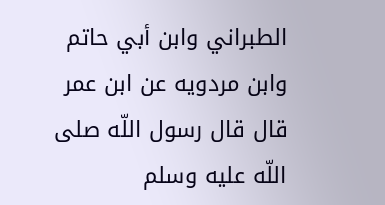الطبراني وابن أبي حاتم وابن مردويه عن ابن عمر قال قال رسول اللّه صلى اللّه عليه وسلم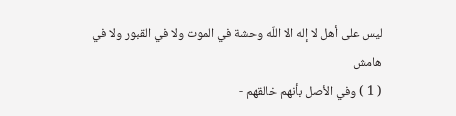ليس على أهل لا إله الا اللّه وحشة في الموت ولا في القبور ولا في
هامش
( 1 ) وفي الأصل بأنهم خالقهم -